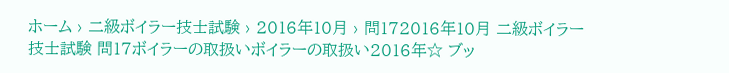ホーム › 二級ボイラー技士試験 › 2016年10月 › 問172016年10月 二級ボイラー技士試験 問17ボイラーの取扱いボイラーの取扱い2016年☆ ブッ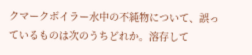クマークボイラー水中の不純物について、誤っているものは次のうちどれか。溶存して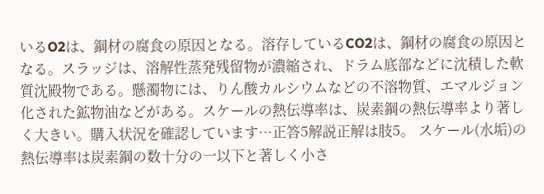いるO2は、鋼材の腐食の原因となる。溶存しているCO2は、鋼材の腐食の原因となる。スラッジは、溶解性蒸発残留物が濃縮され、ドラム底部などに沈積した軟質沈殿物である。懸濁物には、りん酸カルシウムなどの不溶物質、エマルジョン化された鉱物油などがある。スケールの熱伝導率は、炭素鋼の熱伝導率より著しく大きい。購入状況を確認しています…正答5解説正解は肢5。 スケール(水垢)の熱伝導率は炭素鋼の数十分の一以下と著しく小さ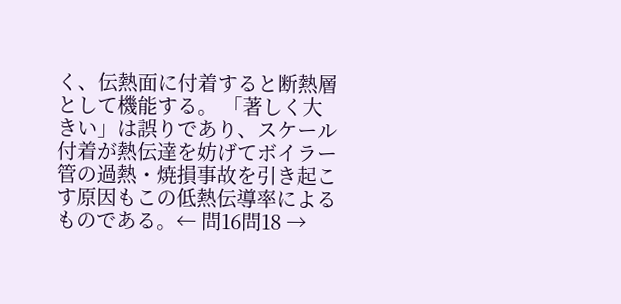く、伝熱面に付着すると断熱層として機能する。 「著しく大きい」は誤りであり、スケール付着が熱伝達を妨げてボイラー管の過熱・焼損事故を引き起こす原因もこの低熱伝導率によるものである。← 問16問18 →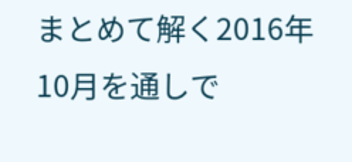まとめて解く2016年10月を通しで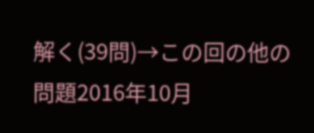解く(39問)→この回の他の問題2016年10月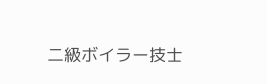二級ボイラー技士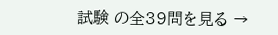試験 の全39問を見る →